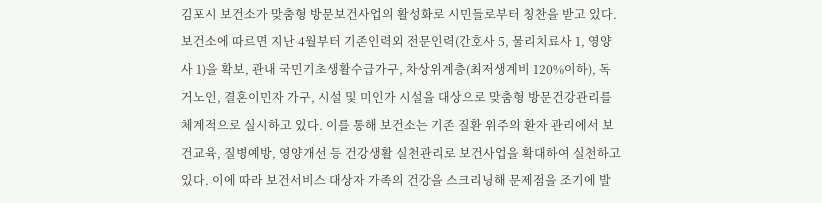김포시 보건소가 맞춤형 방문보건사업의 활성화로 시민들로부터 칭찬을 받고 있다. 보건소에 따르면 지난 4월부터 기존인력외 전문인력(간호사 5, 물리치료사 1, 영양사 1)을 확보, 관내 국민기초생활수급가구, 차상위계층(최저생계비 120%이하), 독거노인, 결혼이민자 가구, 시설 및 미인가 시설을 대상으로 맞춤형 방문건강관리를 체계적으로 실시하고 있다. 이를 통해 보건소는 기존 질환 위주의 환자 관리에서 보건교육, 질병예방, 영양개선 등 건강생활 실천관리로 보건사업을 확대하여 실천하고 있다. 이에 따라 보건서비스 대상자 가족의 건강을 스크리닝해 문제점을 조기에 발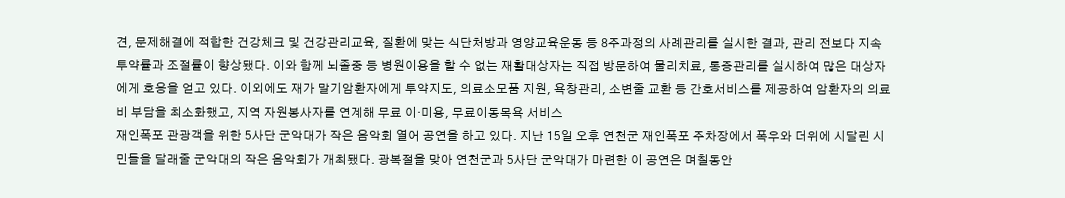견, 문제해결에 적합한 건강체크 및 건강관리교육, 질환에 맞는 식단처방과 영양교육운동 등 8주과정의 사례관리를 실시한 결과, 관리 전보다 지속투약률과 조절률이 향상됐다. 이와 함께 뇌졸중 등 병원이용을 할 수 없는 재활대상자는 직접 방문하여 물리치료, 통증관리를 실시하여 많은 대상자에게 호응을 얻고 있다. 이외에도 재가 말기암환자에게 투약지도, 의료소모품 지원, 욕창관리, 소변줄 교환 등 간호서비스를 제공하여 암환자의 의료비 부담을 최소화했고, 지역 자원봉사자를 연계해 무료 이·미용, 무료이동목욕 서비스
재인폭포 관광객을 위한 5사단 군악대가 작은 음악회 열어 공연을 하고 있다. 지난 15일 오후 연천군 재인폭포 주차장에서 폭우와 더위에 시달린 시민들을 달래줄 군악대의 작은 음악회가 개최됐다. 광복절을 맞아 연천군과 5사단 군악대가 마련한 이 공연은 며칠동안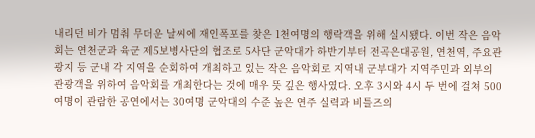내리던 비가 멈춰 무더운 날씨에 재인폭포를 찾은 1천여명의 행락객을 위해 실시됐다. 이번 작은 음악회는 연천군과 육군 제5보병사단의 협조로 5사단 군악대가 하반기부터 전곡은대공원, 연천역, 주요관광지 등 군내 각 지역을 순회하여 개최하고 있는 작은 음악회로 지역내 군부대가 지역주민과 외부의 관광객을 위하여 음악회를 개최한다는 것에 매우 뜻 깊은 행사였다. 오후 3시와 4시 두 번에 걸쳐 500여명이 관람한 공연에서는 30여명 군악대의 수준 높은 연주 실력과 비틀즈의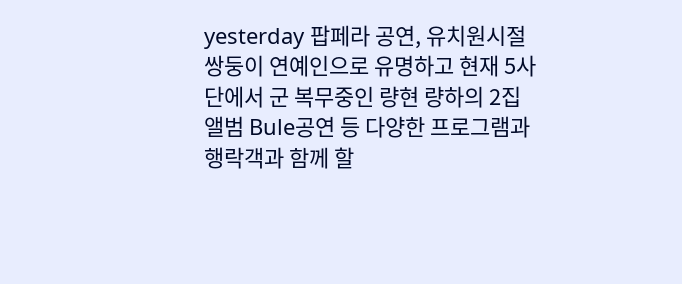yesterday 팝페라 공연, 유치원시절 쌍둥이 연예인으로 유명하고 현재 5사단에서 군 복무중인 량현 량하의 2집 앨범 Bule공연 등 다양한 프로그램과 행락객과 함께 할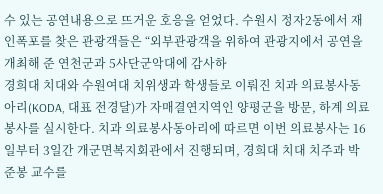수 있는 공연내용으로 뜨거운 호응을 얻었다. 수원시 정자2동에서 재인폭포를 찾은 관광객들은 “외부관광객을 위하여 관광지에서 공연을 개최해 준 연천군과 5사단군악대에 감사하
경희대 치대와 수원여대 치위생과 학생들로 이뤄진 치과 의료봉사동아리(KODA, 대표 전경달)가 자매결연지역인 양평군을 방문, 하계 의료봉사를 실시한다. 치과 의료봉사동아리에 따르면 이번 의료봉사는 16일부터 3일간 개군면복지회관에서 진행되며, 경희대 치대 치주과 박준봉 교수를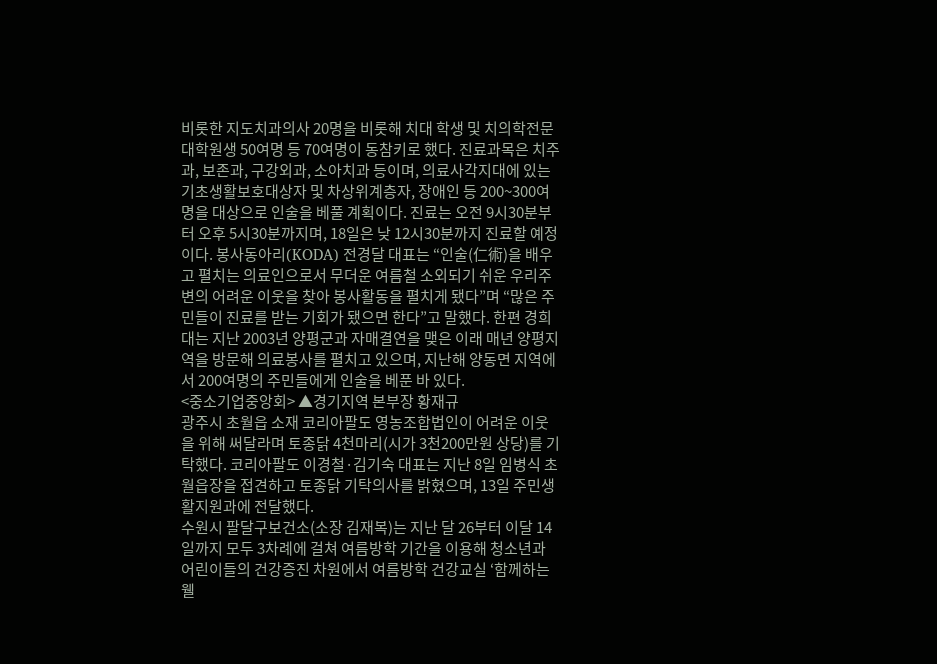비롯한 지도치과의사 20명을 비롯해 치대 학생 및 치의학전문대학원생 50여명 등 70여명이 동참키로 했다. 진료과목은 치주과, 보존과, 구강외과, 소아치과 등이며, 의료사각지대에 있는 기초생활보호대상자 및 차상위계층자, 장애인 등 200~300여명을 대상으로 인술을 베풀 계획이다. 진료는 오전 9시30분부터 오후 5시30분까지며, 18일은 낮 12시30분까지 진료할 예정이다. 봉사동아리(KODA) 전경달 대표는 “인술(仁術)을 배우고 펼치는 의료인으로서 무더운 여름철 소외되기 쉬운 우리주변의 어려운 이웃을 찾아 봉사활동을 펼치게 됐다”며 “많은 주민들이 진료를 받는 기회가 됐으면 한다”고 말했다. 한편 경희대는 지난 2003년 양평군과 자매결연을 맺은 이래 매년 양평지역을 방문해 의료봉사를 펼치고 있으며, 지난해 양동면 지역에서 200여명의 주민들에게 인술을 베푼 바 있다.
<중소기업중앙회> ▲경기지역 본부장 황재규
광주시 초월읍 소재 코리아팔도 영농조합법인이 어려운 이웃을 위해 써달라며 토종닭 4천마리(시가 3천200만원 상당)를 기탁했다. 코리아팔도 이경철·김기숙 대표는 지난 8일 임병식 초월읍장을 접견하고 토종닭 기탁의사를 밝혔으며, 13일 주민생활지원과에 전달했다.
수원시 팔달구보건소(소장 김재복)는 지난 달 26부터 이달 14일까지 모두 3차례에 걸쳐 여름방학 기간을 이용해 청소년과 어린이들의 건강증진 차원에서 여름방학 건강교실 ‘함께하는 웰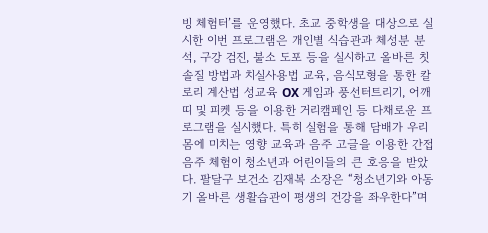빙 체험터’를 운영했다. 초교 중학생을 대상으로 실시한 이번 프로그램은 개인별 식습관과 체성분 분석, 구강 검진, 불소 도포 등을 실시하고 올바른 칫솔질 방법과 치실사용법 교육, 음식모형을 통한 칼로리 계산법 성교육 OX 게임과 풍선터트리기, 어깨띠 및 피켓 등을 이용한 거리캠페인 등 다채로운 프로그램을 실시했다. 특히 실험을 통해 담배가 우리 몸에 미치는 영향 교육과 음주 고글을 이용한 간접음주 체험이 청소년과 어린이들의 큰 호응을 받았다. 팔달구 보건소 김재복 소장은 “청소년기와 아동기 올바른 생활습관이 평생의 건강을 좌우한다”며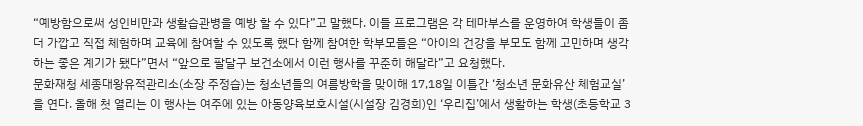“예방함으로써 성인비만과 생활습관병을 예방 할 수 있다”고 말했다. 이들 프로그램은 각 테마부스를 운영하여 학생들이 좀더 가깝고 직접 체험하며 교육에 참여할 수 있도록 했다 함께 참여한 학부모들은 “아이의 건강을 부모도 함께 고민하며 생각하는 좋은 계기가 됐다”면서 “앞으로 팔달구 보건소에서 이런 행사를 꾸준히 해달라”고 요청했다.
문화재청 세종대왕유적관리소(소장 주정습)는 청소년들의 여름방학을 맞이해 17,18일 이틀간 ‘청소년 문화유산 체험교실’을 연다. 올해 첫 열리는 이 행사는 여주에 있는 아동양육보호시설(시설장 김경희)인 ‘우리집’에서 생활하는 학생(초등학교 3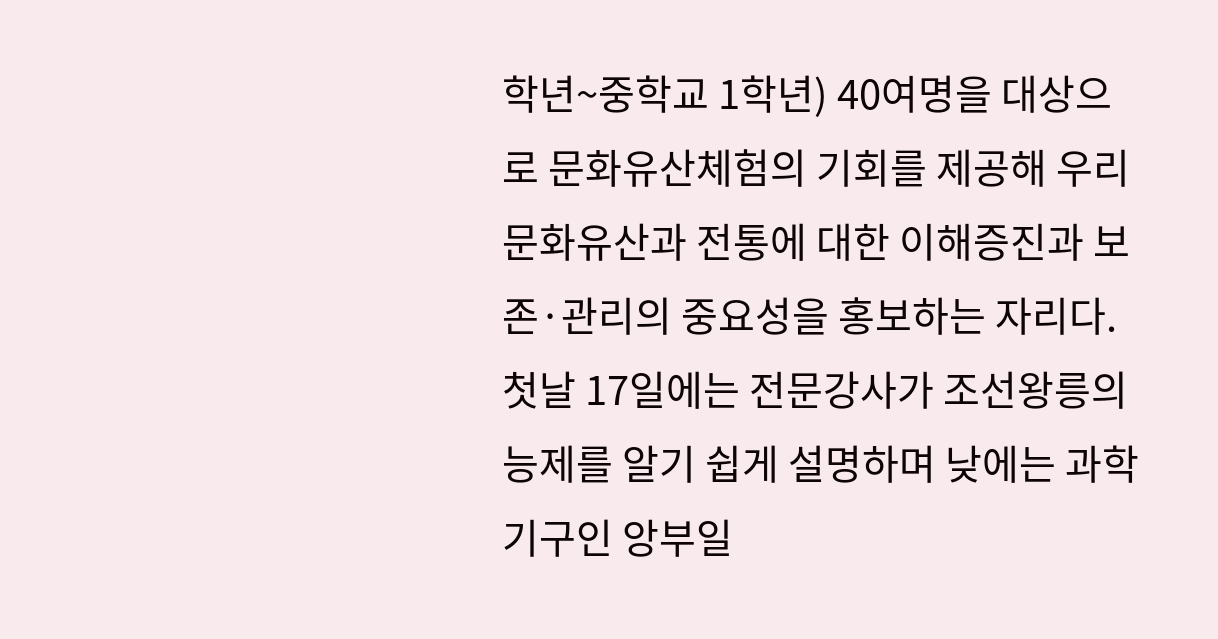학년~중학교 1학년) 40여명을 대상으로 문화유산체험의 기회를 제공해 우리 문화유산과 전통에 대한 이해증진과 보존·관리의 중요성을 홍보하는 자리다. 첫날 17일에는 전문강사가 조선왕릉의 능제를 알기 쉽게 설명하며 낮에는 과학기구인 앙부일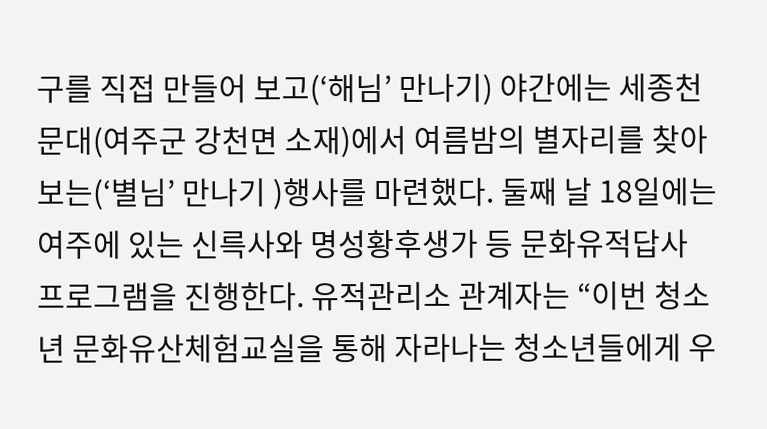구를 직접 만들어 보고(‘해님’ 만나기) 야간에는 세종천문대(여주군 강천면 소재)에서 여름밤의 별자리를 찾아보는(‘별님’ 만나기 )행사를 마련했다. 둘째 날 18일에는 여주에 있는 신륵사와 명성황후생가 등 문화유적답사 프로그램을 진행한다. 유적관리소 관계자는 “이번 청소년 문화유산체험교실을 통해 자라나는 청소년들에게 우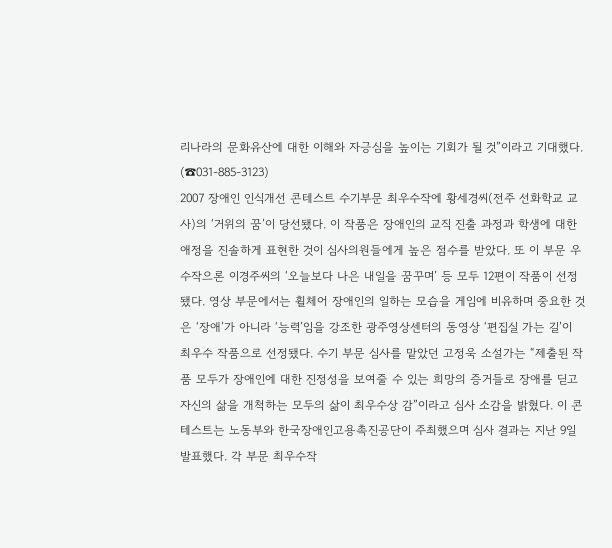리나라의 문화유산에 대한 이해와 자긍심을 높이는 기회가 될 것”이라고 기대했다. (☎031-885-3123)
2007 장애인 인식개선 콘테스트 수기부문 최우수작에 황세경씨(전주 선화학교 교사)의 ‘거위의 꿈’이 당선됐다. 이 작품은 장애인의 교직 진출 과정과 학생에 대한 애정을 진솔하게 표현한 것이 심사의원들에게 높은 점수를 받았다. 또 이 부문 우수작으론 이경주씨의 ‘오늘보다 나은 내일을 꿈꾸며’ 등 모두 12편이 작품이 선정됐다. 영상 부문에서는 휠체어 장애인의 일하는 모습을 게임에 비유하며 중요한 것은 ‘장애’가 아니라 ‘능력’임을 강조한 광주영상센터의 동영상 ‘편집실 가는 길’이 최우수 작품으로 선정됐다. 수기 부문 심사를 맡았던 고정욱 소설가는 “제출된 작품 모두가 장애인에 대한 진정성을 보여줄 수 있는 희망의 증거들로 장애를 딛고 자신의 삶을 개척하는 모두의 삶이 최우수상 감”이라고 심사 소감을 밝혔다. 이 콘테스트는 노동부와 한국장애인고용촉진공단이 주최했으며 심사 결과는 지난 9일 발표했다. 각 부문 최우수작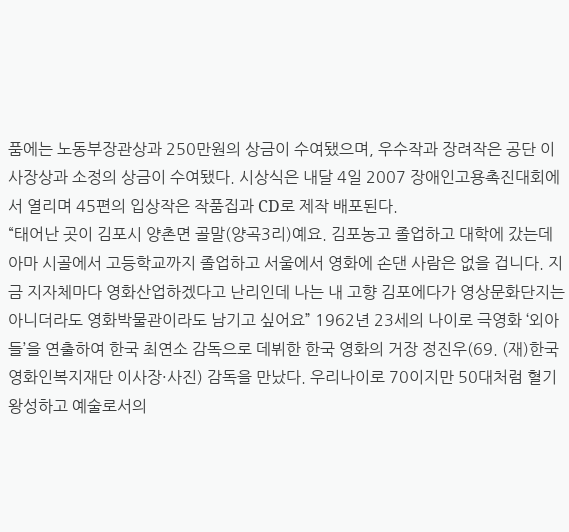품에는 노동부장관상과 250만원의 상금이 수여됐으며, 우수작과 장려작은 공단 이사장상과 소정의 상금이 수여됐다. 시상식은 내달 4일 2007 장애인고용촉진대회에서 열리며 45편의 입상작은 작품집과 CD로 제작 배포된다.
“태어난 곳이 김포시 양촌면 골말(양곡3리)예요. 김포농고 졸업하고 대학에 갔는데 아마 시골에서 고등학교까지 졸업하고 서울에서 영화에 손댄 사람은 없을 겁니다. 지금 지자체마다 영화산업하겠다고 난리인데 나는 내 고향 김포에다가 영상문화단지는 아니더라도 영화박물관이라도 남기고 싶어요” 1962년 23세의 나이로 극영화 ‘외아들’을 연출하여 한국 최연소 감독으로 데뷔한 한국 영화의 거장 정진우(69. (재)한국영화인복지재단 이사장·사진) 감독을 만났다. 우리나이로 70이지만 50대처럼 혈기왕성하고 예술로서의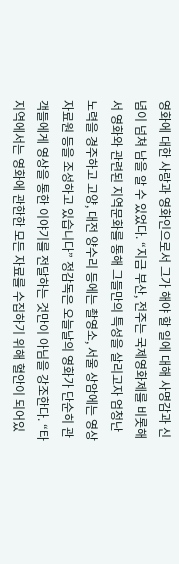영화에 대한 사랑과 영화인으로서 그가 해야 할 일에 대해 사명감과 신념이 넘쳐 남을 알 수 있었다. “지금 부산, 전주는 국제영화제를 비롯해서 영화와 관련된 지역문화를 통해 그들만의 특성을 살리고자 엄청난 노력을 경주하고 고양, 대전 양수리 등에는 촬영소, 서울 상암에는 영상자료원 등을 조성하고 있습니다” 정감독은 오늘날의 영화가 단순히 관객들에게 영상을 통한 이야기를 전달하는 것만이 아님을 강조한다. “타 지역에서는 영화에 관한한 모든 자료를 수집하기 위해 혈안이 되어있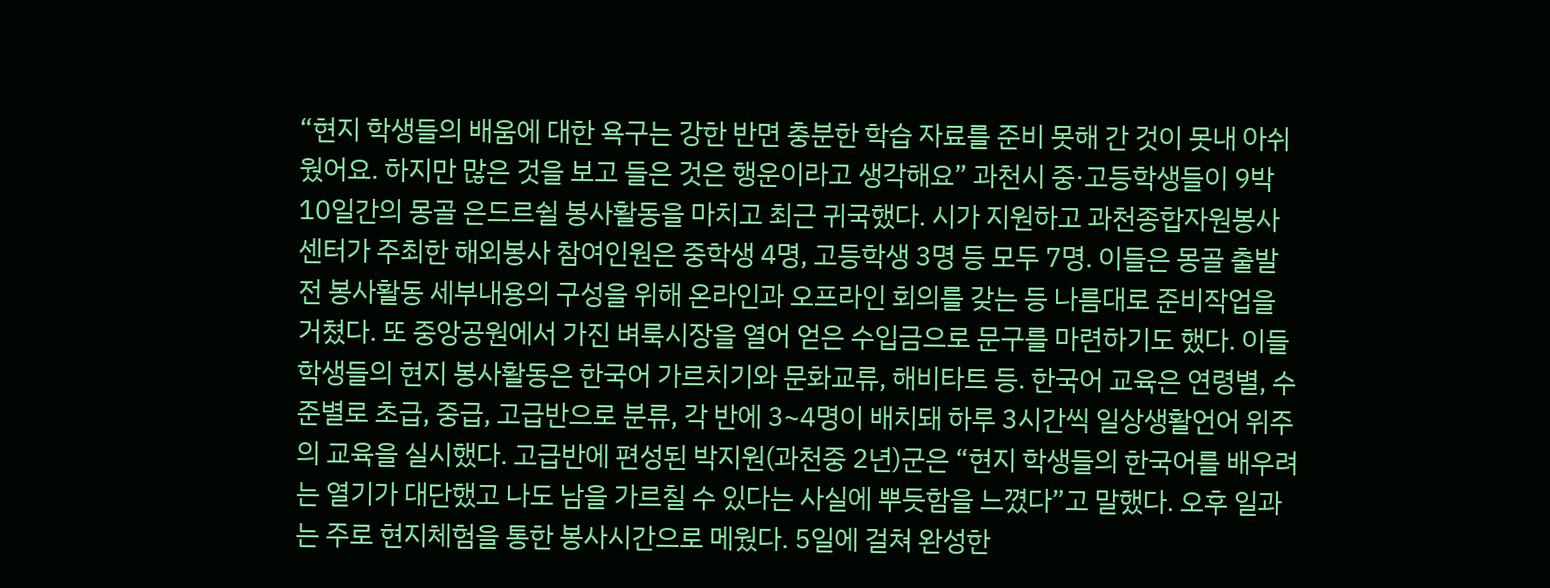“현지 학생들의 배움에 대한 욕구는 강한 반면 충분한 학습 자료를 준비 못해 간 것이 못내 아쉬웠어요. 하지만 많은 것을 보고 들은 것은 행운이라고 생각해요” 과천시 중·고등학생들이 9박 10일간의 몽골 은드르쉴 봉사활동을 마치고 최근 귀국했다. 시가 지원하고 과천종합자원봉사센터가 주최한 해외봉사 참여인원은 중학생 4명, 고등학생 3명 등 모두 7명. 이들은 몽골 출발 전 봉사활동 세부내용의 구성을 위해 온라인과 오프라인 회의를 갖는 등 나름대로 준비작업을 거쳤다. 또 중앙공원에서 가진 벼룩시장을 열어 얻은 수입금으로 문구를 마련하기도 했다. 이들 학생들의 현지 봉사활동은 한국어 가르치기와 문화교류, 해비타트 등. 한국어 교육은 연령별, 수준별로 초급, 중급, 고급반으로 분류, 각 반에 3~4명이 배치돼 하루 3시간씩 일상생활언어 위주의 교육을 실시했다. 고급반에 편성된 박지원(과천중 2년)군은 “현지 학생들의 한국어를 배우려는 열기가 대단했고 나도 남을 가르칠 수 있다는 사실에 뿌듯함을 느꼈다”고 말했다. 오후 일과는 주로 현지체험을 통한 봉사시간으로 메웠다. 5일에 걸쳐 완성한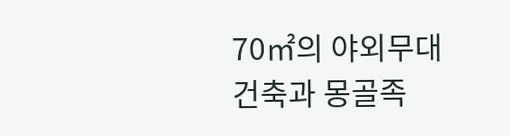70㎡의 야외무대 건축과 몽골족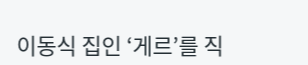이동식 집인 ‘게르’를 직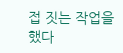접 짓는 작업을 했다